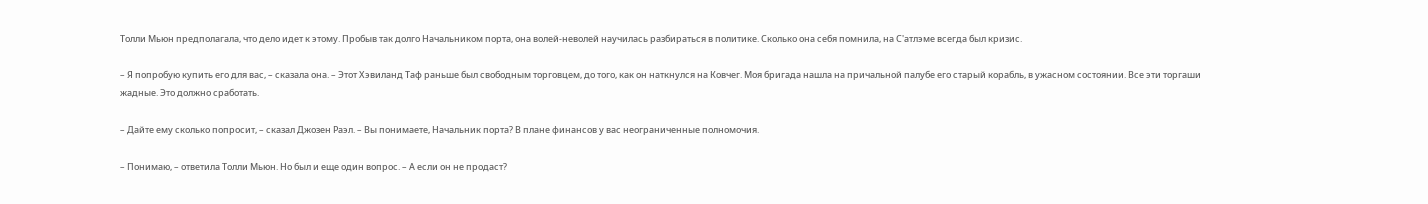Толли Мьюн предполагала, что дело идет к этому. Пробыв так долго Начальником порта, она волей-неволей научилась разбираться в политике. Сколько она себя помнила, на С'атлэме всегда был кризис.

– Я попробую купить его для вас, – сказала она. – Этот Хэвиланд Таф раньше был свободным торговцем, до того, как он наткнулся на Ковчег. Моя бригада нашла на причальной палубе его старый корабль, в ужасном состоянии. Все эти торгаши жадные. Это должно сработать.

– Дайте ему сколько попросит, – сказал Джозен Раэл. – Вы понимаете, Начальник порта? В плане финансов у вас неограниченные полномочия.

– Понимаю, – ответила Толли Мьюн. Но был и еще один вопрос. – А если он не продаст?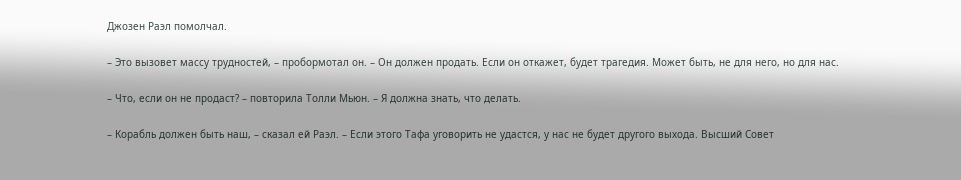Джозен Раэл помолчал.

– Это вызовет массу трудностей, – пробормотал он. – Он должен продать. Если он откажет, будет трагедия. Может быть, не для него, но для нас.

– Что, если он не продаст? – повторила Толли Мьюн. – Я должна знать, что делать.

– Корабль должен быть наш, – сказал ей Раэл. – Если этого Тафа уговорить не удастся, у нас не будет другого выхода. Высший Совет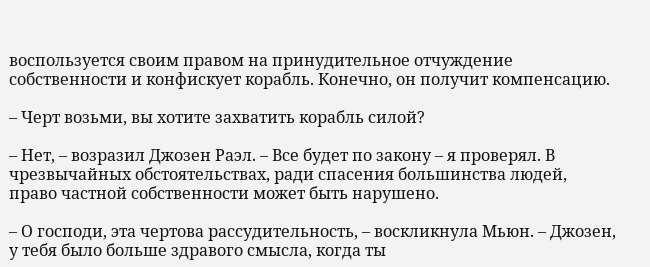воспользуется своим правом на принудительное отчуждение собственности и конфискует корабль. Конечно, он получит компенсацию.

– Черт возьми, вы хотите захватить корабль силой?

– Нет, – возразил Джозен Раэл. – Все будет по закону – я проверял. В чрезвычайных обстоятельствах, ради спасения большинства людей, право частной собственности может быть нарушено.

– О господи, эта чертова рассудительность, – воскликнула Мьюн. – Джозен, у тебя было больше здравого смысла, когда ты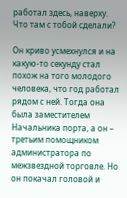работал здесь, наверху. Что там с тобой сделали?

Он криво усмехнулся и на какую-то секунду стал похож на того молодого человека, что год работал рядом с ней. Тогда она была заместителем Начальника порта, а он – третьим помощником администратора по межзвездной торговле. Но он покачал головой и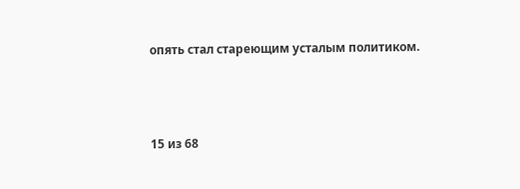опять стал стареющим усталым политиком.



15 из 68